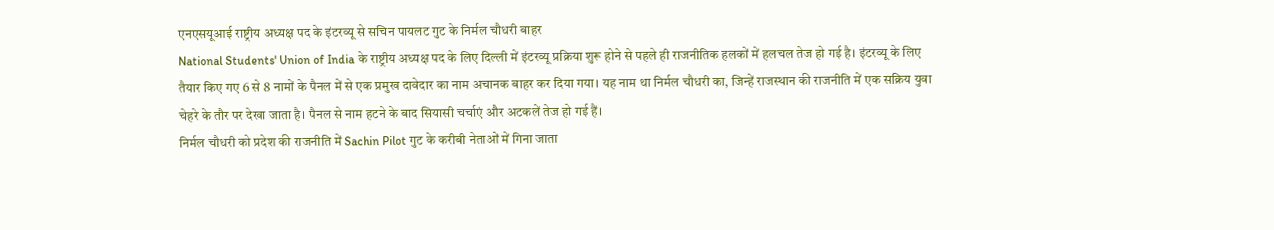एनएसयूआई राष्ट्रीय अध्यक्ष पद के इंटरव्यू से सचिन पायलट गुट के निर्मल चौधरी बाहर
National Students' Union of India के राष्ट्रीय अध्यक्ष पद के लिए दिल्ली में इंटरव्यू प्रक्रिया शुरू होने से पहले ही राजनीतिक हलकों में हलचल तेज हो गई है। इंटरव्यू के लिए तैयार किए गए 6 से 8 नामों के पैनल में से एक प्रमुख दावेदार का नाम अचानक बाहर कर दिया गया। यह नाम था निर्मल चौधरी का, जिन्हें राजस्थान की राजनीति में एक सक्रिय युवा चेहरे के तौर पर देखा जाता है। पैनल से नाम हटने के बाद सियासी चर्चाएं और अटकलें तेज हो गई हैं।
निर्मल चौधरी को प्रदेश की राजनीति में Sachin Pilot गुट के करीबी नेताओं में गिना जाता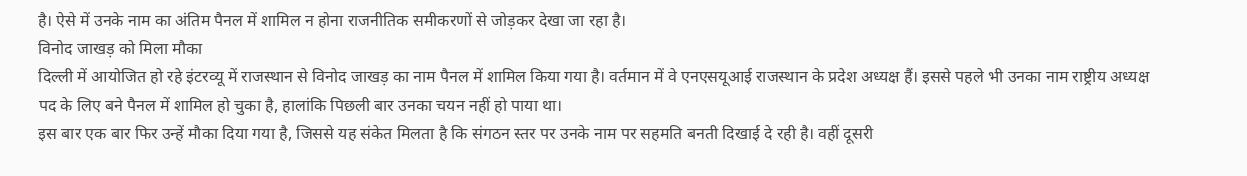है। ऐसे में उनके नाम का अंतिम पैनल में शामिल न होना राजनीतिक समीकरणों से जोड़कर देखा जा रहा है।
विनोद जाखड़ को मिला मौका
दिल्ली में आयोजित हो रहे इंटरव्यू में राजस्थान से विनोद जाखड़ का नाम पैनल में शामिल किया गया है। वर्तमान में वे एनएसयूआई राजस्थान के प्रदेश अध्यक्ष हैं। इससे पहले भी उनका नाम राष्ट्रीय अध्यक्ष पद के लिए बने पैनल में शामिल हो चुका है, हालांकि पिछली बार उनका चयन नहीं हो पाया था।
इस बार एक बार फिर उन्हें मौका दिया गया है, जिससे यह संकेत मिलता है कि संगठन स्तर पर उनके नाम पर सहमति बनती दिखाई दे रही है। वहीं दूसरी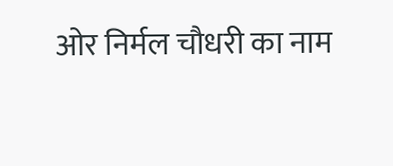ओर निर्मल चौधरी का नाम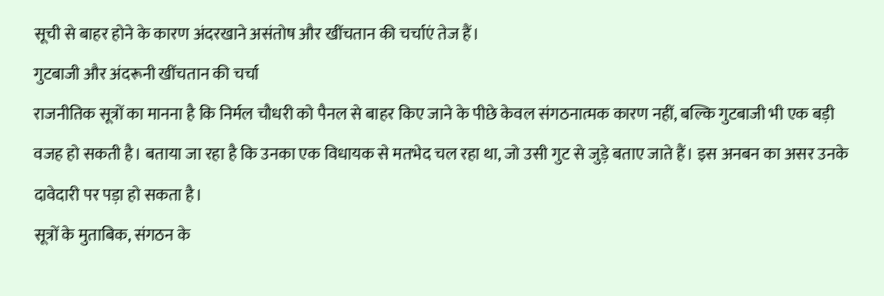सूची से बाहर होने के कारण अंदरखाने असंतोष और खींचतान की चर्चाएं तेज हैं।
गुटबाजी और अंदरूनी खींचतान की चर्चा
राजनीतिक सूत्रों का मानना है कि निर्मल चौधरी को पैनल से बाहर किए जाने के पीछे केवल संगठनात्मक कारण नहीं, बल्कि गुटबाजी भी एक बड़ी वजह हो सकती है। बताया जा रहा है कि उनका एक विधायक से मतभेद चल रहा था, जो उसी गुट से जुड़े बताए जाते हैं। इस अनबन का असर उनके दावेदारी पर पड़ा हो सकता है।
सूत्रों के मुताबिक, संगठन के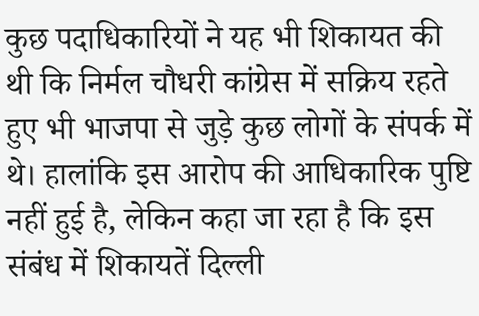कुछ पदाधिकारियों ने यह भी शिकायत की थी कि निर्मल चौधरी कांग्रेस में सक्रिय रहते हुए भी भाजपा से जुड़े कुछ लोगों के संपर्क में थे। हालांकि इस आरोप की आधिकारिक पुष्टि नहीं हुई है, लेकिन कहा जा रहा है कि इस संबंध में शिकायतें दिल्ली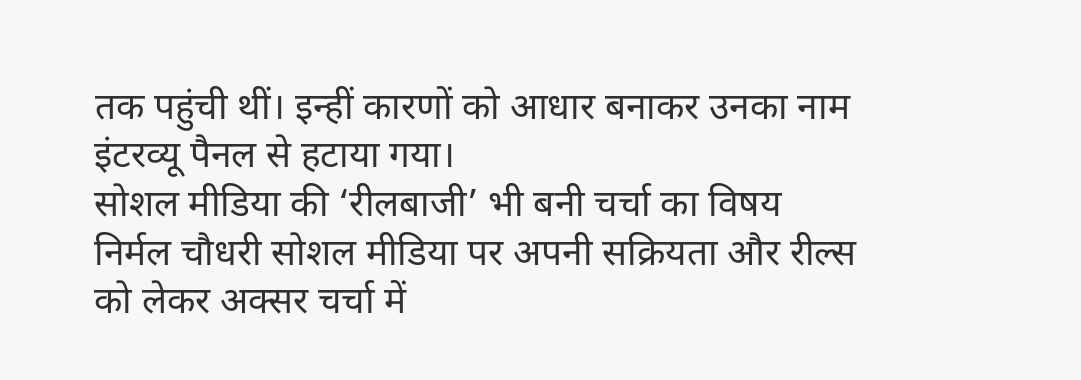तक पहुंची थीं। इन्हीं कारणों को आधार बनाकर उनका नाम इंटरव्यू पैनल से हटाया गया।
सोशल मीडिया की ‘रीलबाजी’ भी बनी चर्चा का विषय
निर्मल चौधरी सोशल मीडिया पर अपनी सक्रियता और रील्स को लेकर अक्सर चर्चा में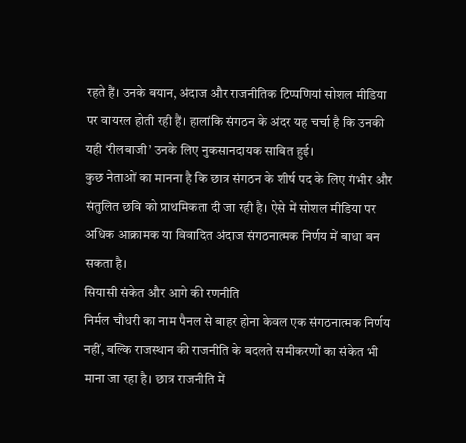रहते हैं। उनके बयान, अंदाज और राजनीतिक टिप्पणियां सोशल मीडिया पर वायरल होती रही हैं। हालांकि संगठन के अंदर यह चर्चा है कि उनकी यही ‘रीलबाजी’ उनके लिए नुकसानदायक साबित हुई।
कुछ नेताओं का मानना है कि छात्र संगठन के शीर्ष पद के लिए गंभीर और संतुलित छवि को प्राथमिकता दी जा रही है। ऐसे में सोशल मीडिया पर अधिक आक्रामक या विवादित अंदाज संगठनात्मक निर्णय में बाधा बन सकता है।
सियासी संकेत और आगे की रणनीति
निर्मल चौधरी का नाम पैनल से बाहर होना केवल एक संगठनात्मक निर्णय नहीं, बल्कि राजस्थान की राजनीति के बदलते समीकरणों का संकेत भी माना जा रहा है। छात्र राजनीति में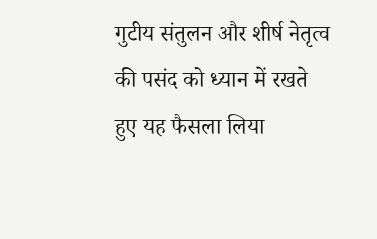गुटीय संतुलन और शीर्ष नेतृत्व की पसंद को ध्यान में रखते हुए यह फैसला लिया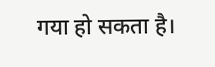गया हो सकता है।